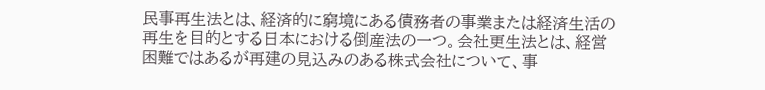民事再生法とは、経済的に窮境にある債務者の事業または経済生活の再生を目的とする日本における倒産法の一つ。会社更生法とは、経営困難ではあるが再建の見込みのある株式会社について、事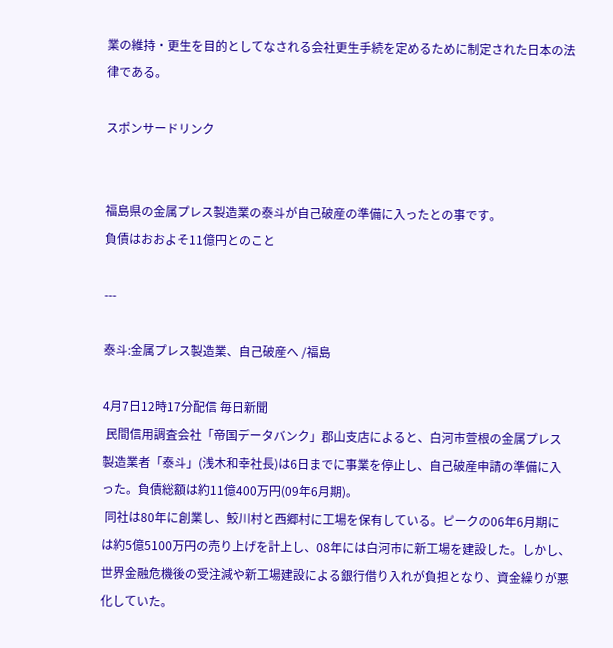業の維持・更生を目的としてなされる会社更生手続を定めるために制定された日本の法律である。

スポンサードリンク


福島県の金属プレス製造業の泰斗が自己破産の準備に入ったとの事です。
負債はおおよそ11億円とのこと

---

泰斗:金属プレス製造業、自己破産へ /福島

4月7日12時17分配信 毎日新聞
 民間信用調査会社「帝国データバンク」郡山支店によると、白河市萱根の金属プレス製造業者「泰斗」(浅木和幸社長)は6日までに事業を停止し、自己破産申請の準備に入った。負債総額は約11億400万円(09年6月期)。
 同社は80年に創業し、鮫川村と西郷村に工場を保有している。ピークの06年6月期には約5億5100万円の売り上げを計上し、08年には白河市に新工場を建設した。しかし、世界金融危機後の受注減や新工場建設による銀行借り入れが負担となり、資金繰りが悪化していた。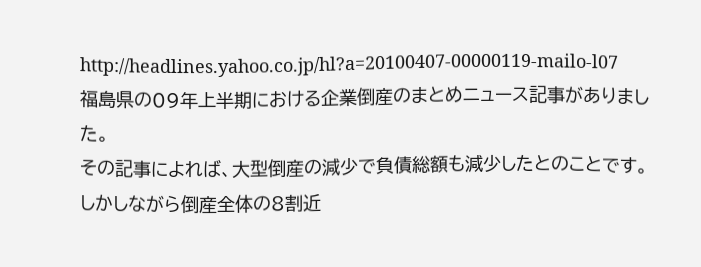http://headlines.yahoo.co.jp/hl?a=20100407-00000119-mailo-l07
福島県の09年上半期における企業倒産のまとめニュース記事がありました。
その記事によれば、大型倒産の減少で負債総額も減少したとのことです。
しかしながら倒産全体の8割近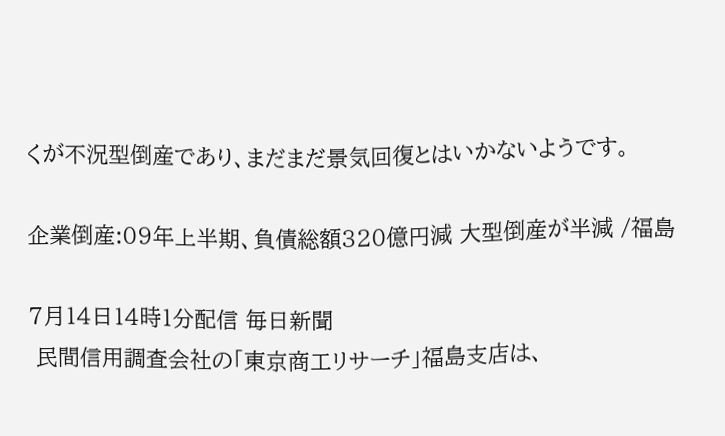くが不況型倒産であり、まだまだ景気回復とはいかないようです。

企業倒産:09年上半期、負債総額320億円減 大型倒産が半減 /福島

7月14日14時1分配信 毎日新聞
 民間信用調査会社の「東京商工リサーチ」福島支店は、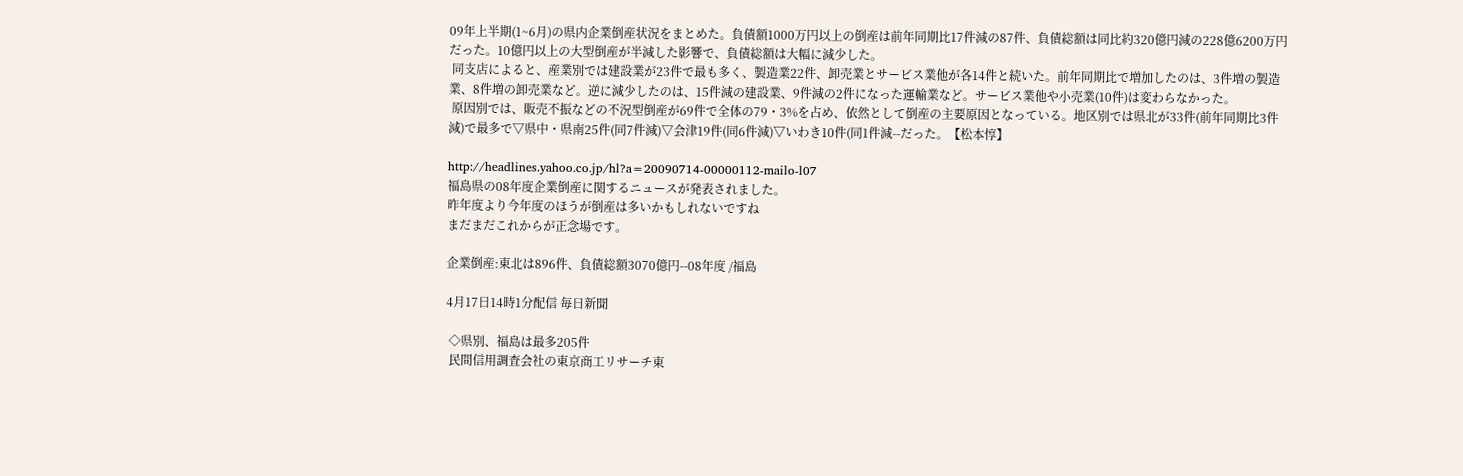09年上半期(1~6月)の県内企業倒産状況をまとめた。負債額1000万円以上の倒産は前年同期比17件減の87件、負債総額は同比約320億円減の228億6200万円だった。10億円以上の大型倒産が半減した影響で、負債総額は大幅に減少した。
 同支店によると、産業別では建設業が23件で最も多く、製造業22件、卸売業とサービス業他が各14件と続いた。前年同期比で増加したのは、3件増の製造業、8件増の卸売業など。逆に減少したのは、15件減の建設業、9件減の2件になった運輸業など。サービス業他や小売業(10件)は変わらなかった。
 原因別では、販売不振などの不況型倒産が69件で全体の79・3%を占め、依然として倒産の主要原因となっている。地区別では県北が33件(前年同期比3件減)で最多で▽県中・県南25件(同7件減)▽会津19件(同6件減)▽いわき10件(同1件減--だった。【松本惇】

http://headlines.yahoo.co.jp/hl?a=20090714-00000112-mailo-l07
福島県の08年度企業倒産に関するニュースが発表されました。
昨年度より今年度のほうが倒産は多いかもしれないですね
まだまだこれからが正念場です。

企業倒産:東北は896件、負債総額3070億円--08年度 /福島

4月17日14時1分配信 毎日新聞

 ◇県別、福島は最多205件
 民間信用調査会社の東京商工リサーチ東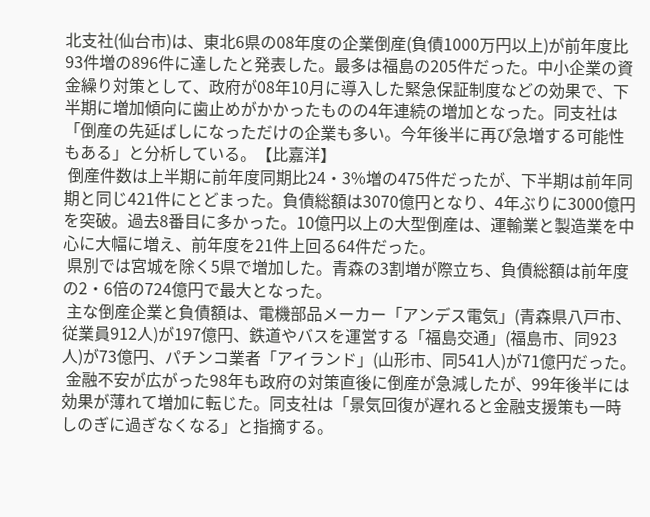北支社(仙台市)は、東北6県の08年度の企業倒産(負債1000万円以上)が前年度比93件増の896件に達したと発表した。最多は福島の205件だった。中小企業の資金繰り対策として、政府が08年10月に導入した緊急保証制度などの効果で、下半期に増加傾向に歯止めがかかったものの4年連続の増加となった。同支社は「倒産の先延ばしになっただけの企業も多い。今年後半に再び急増する可能性もある」と分析している。【比嘉洋】
 倒産件数は上半期に前年度同期比24・3%増の475件だったが、下半期は前年同期と同じ421件にとどまった。負債総額は3070億円となり、4年ぶりに3000億円を突破。過去8番目に多かった。10億円以上の大型倒産は、運輸業と製造業を中心に大幅に増え、前年度を21件上回る64件だった。
 県別では宮城を除く5県で増加した。青森の3割増が際立ち、負債総額は前年度の2・6倍の724億円で最大となった。
 主な倒産企業と負債額は、電機部品メーカー「アンデス電気」(青森県八戸市、従業員912人)が197億円、鉄道やバスを運営する「福島交通」(福島市、同923人)が73億円、パチンコ業者「アイランド」(山形市、同541人)が71億円だった。
 金融不安が広がった98年も政府の対策直後に倒産が急減したが、99年後半には効果が薄れて増加に転じた。同支社は「景気回復が遅れると金融支援策も一時しのぎに過ぎなくなる」と指摘する。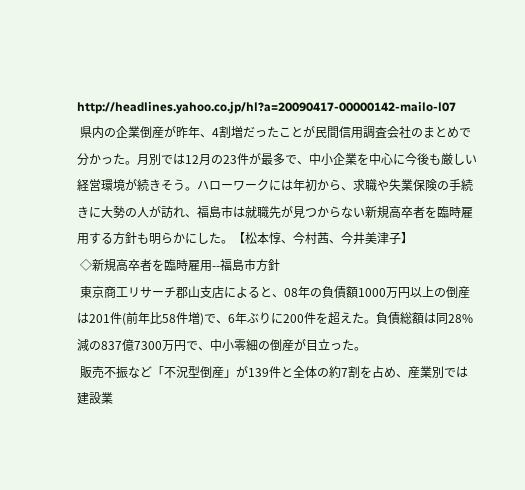http://headlines.yahoo.co.jp/hl?a=20090417-00000142-mailo-l07
 県内の企業倒産が昨年、4割増だったことが民間信用調査会社のまとめで分かった。月別では12月の23件が最多で、中小企業を中心に今後も厳しい経営環境が続きそう。ハローワークには年初から、求職や失業保険の手続きに大勢の人が訪れ、福島市は就職先が見つからない新規高卒者を臨時雇用する方針も明らかにした。【松本惇、今村茜、今井美津子】
 ◇新規高卒者を臨時雇用--福島市方針
 東京商工リサーチ郡山支店によると、08年の負債額1000万円以上の倒産は201件(前年比58件増)で、6年ぶりに200件を超えた。負債総額は同28%減の837億7300万円で、中小零細の倒産が目立った。
 販売不振など「不況型倒産」が139件と全体の約7割を占め、産業別では建設業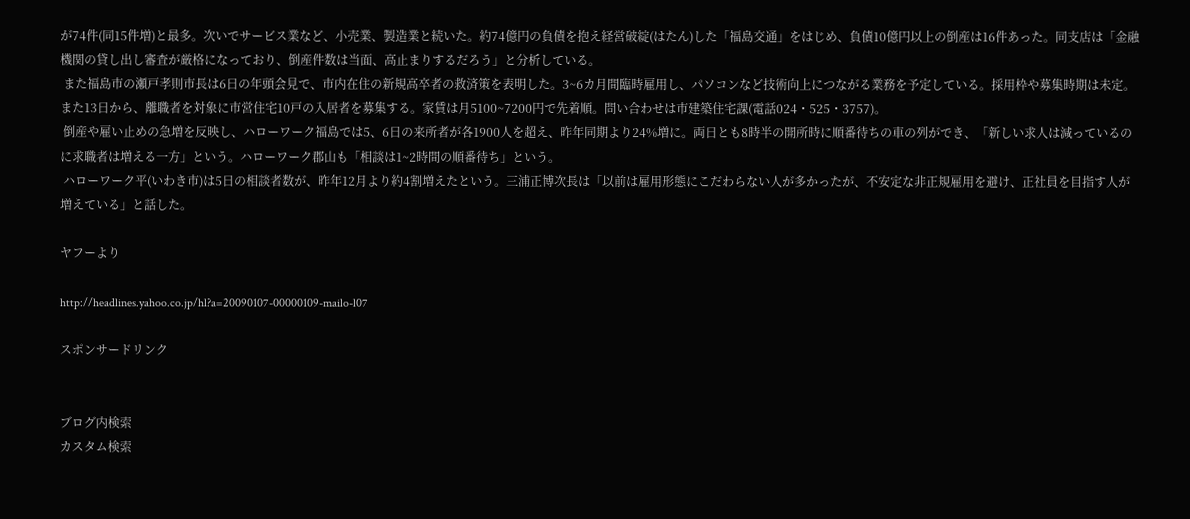が74件(同15件増)と最多。次いでサービス業など、小売業、製造業と続いた。約74億円の負債を抱え経営破綻(はたん)した「福島交通」をはじめ、負債10億円以上の倒産は16件あった。同支店は「金融機関の貸し出し審査が厳格になっており、倒産件数は当面、高止まりするだろう」と分析している。
 また福島市の瀬戸孝則市長は6日の年頭会見で、市内在住の新規高卒者の救済策を表明した。3~6カ月間臨時雇用し、パソコンなど技術向上につながる業務を予定している。採用枠や募集時期は未定。また13日から、離職者を対象に市営住宅10戸の入居者を募集する。家賃は月5100~7200円で先着順。問い合わせは市建築住宅課(電話024・525・3757)。
 倒産や雇い止めの急増を反映し、ハローワーク福島では5、6日の来所者が各1900人を超え、昨年同期より24%増に。両日とも8時半の開所時に順番待ちの車の列ができ、「新しい求人は減っているのに求職者は増える一方」という。ハローワーク郡山も「相談は1~2時間の順番待ち」という。
 ハローワーク平(いわき市)は5日の相談者数が、昨年12月より約4割増えたという。三浦正博次長は「以前は雇用形態にこだわらない人が多かったが、不安定な非正規雇用を避け、正社員を目指す人が増えている」と話した。

ヤフーより

http://headlines.yahoo.co.jp/hl?a=20090107-00000109-mailo-l07

スポンサードリンク


ブログ内検索
カスタム検索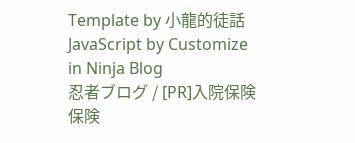Template by 小龍的徒話
JavaScript by Customize in Ninja Blog
忍者ブログ / [PR]入院保険 保険